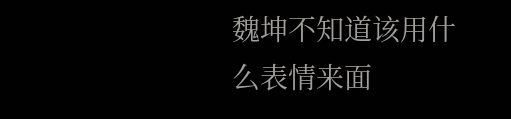魏坤不知道该用什么表情来面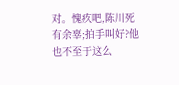对。愧疚吧,陈川死有余辜;拍手叫好?他也不至于这么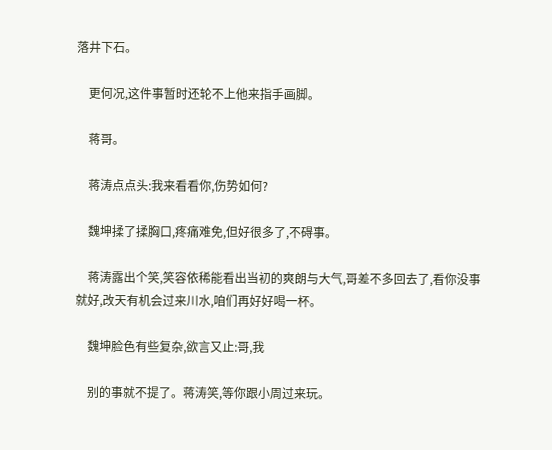落井下石。

    更何况,这件事暂时还轮不上他来指手画脚。

    蒋哥。

    蒋涛点点头:我来看看你,伤势如何?

    魏坤揉了揉胸口,疼痛难免,但好很多了,不碍事。

    蒋涛露出个笑,笑容依稀能看出当初的爽朗与大气,哥差不多回去了,看你没事就好,改天有机会过来川水,咱们再好好喝一杯。

    魏坤脸色有些复杂,欲言又止:哥,我

    别的事就不提了。蒋涛笑,等你跟小周过来玩。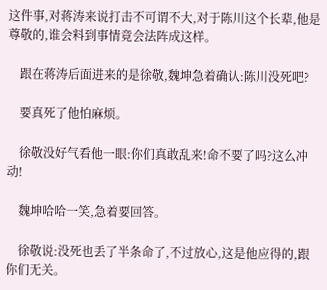这件事,对蒋涛来说打击不可谓不大,对于陈川这个长辈,他是尊敬的,谁会料到事情竟会法阵成这样。

    跟在蒋涛后面进来的是徐敬,魏坤急着确认:陈川没死吧?

    要真死了他怕麻烦。

    徐敬没好气看他一眼:你们真敢乱来!命不要了吗?这么冲动!

    魏坤哈哈一笑,急着要回答。

    徐敬说:没死也丢了半条命了,不过放心,这是他应得的,跟你们无关。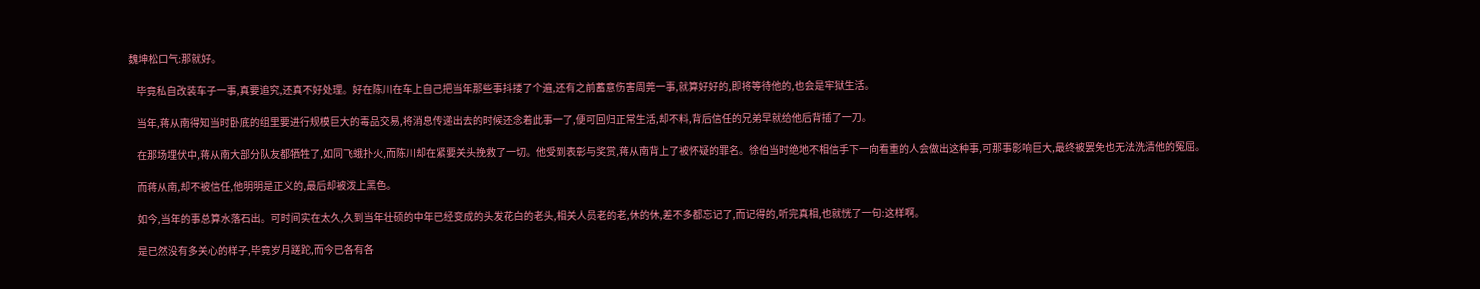魏坤松口气:那就好。

    毕竟私自改装车子一事,真要追究,还真不好处理。好在陈川在车上自己把当年那些事抖搂了个遍,还有之前蓄意伤害周莞一事,就算好好的,即将等待他的,也会是牢狱生活。

    当年,蒋从南得知当时卧底的组里要进行规模巨大的毒品交易,将消息传递出去的时候还念着此事一了,便可回归正常生活,却不料,背后信任的兄弟早就给他后背插了一刀。

    在那场埋伏中,蒋从南大部分队友都牺牲了,如同飞蛾扑火,而陈川却在紧要关头挽救了一切。他受到表彰与奖赏,蒋从南背上了被怀疑的罪名。徐伯当时绝地不相信手下一向看重的人会做出这种事,可那事影响巨大,最终被罢免也无法洗清他的冤屈。

    而蒋从南,却不被信任,他明明是正义的,最后却被泼上黑色。

    如今,当年的事总算水落石出。可时间实在太久,久到当年壮硕的中年已经变成的头发花白的老头,相关人员老的老,休的休,差不多都忘记了,而记得的,听完真相,也就恍了一句:这样啊。

    是已然没有多关心的样子,毕竟岁月蹉跎,而今已各有各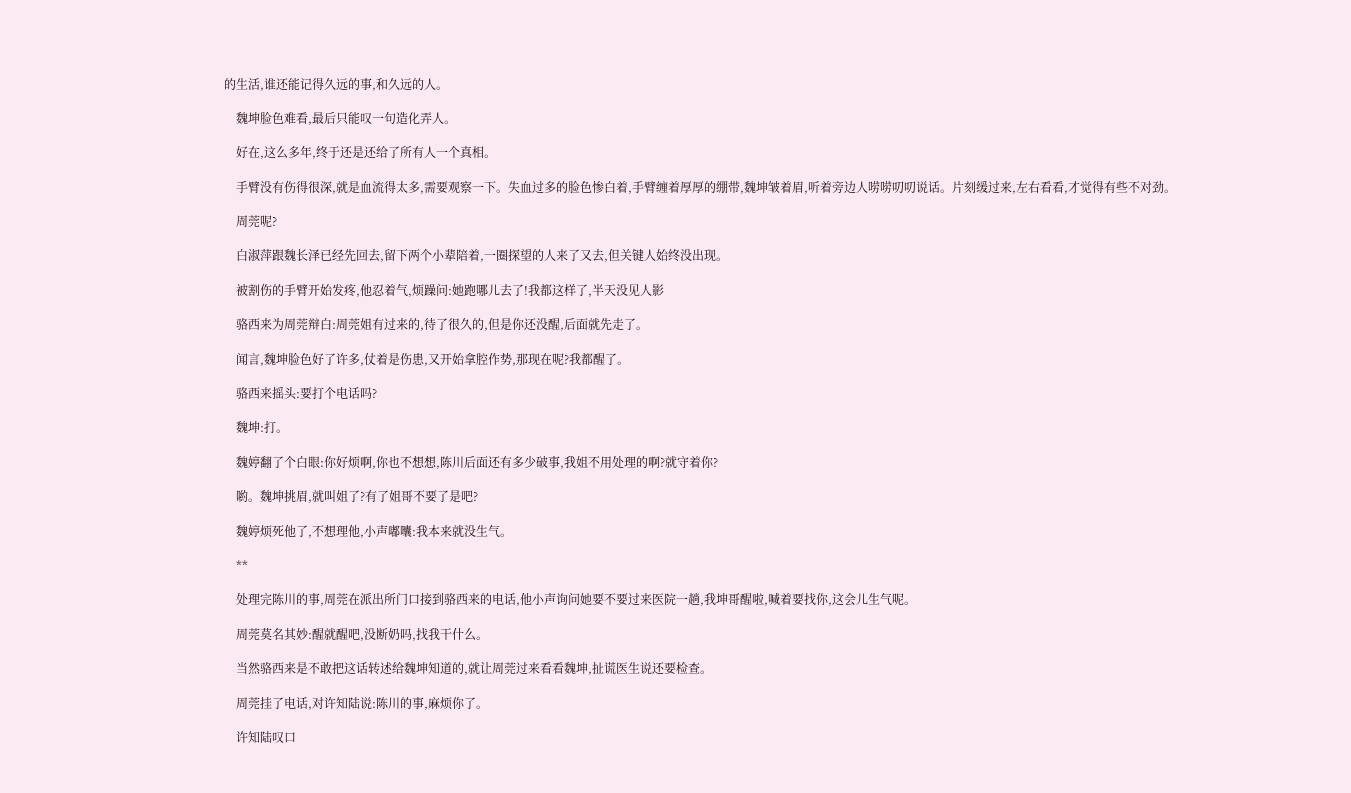的生活,谁还能记得久远的事,和久远的人。

    魏坤脸色难看,最后只能叹一句造化弄人。

    好在,这么多年,终于还是还给了所有人一个真相。

    手臂没有伤得很深,就是血流得太多,需要观察一下。失血过多的脸色惨白着,手臂缠着厚厚的绷带,魏坤皱着眉,听着旁边人唠唠叨叨说话。片刻缓过来,左右看看,才觉得有些不对劲。

    周莞呢?

    白淑萍跟魏长泽已经先回去,留下两个小辈陪着,一圈探望的人来了又去,但关键人始终没出现。

    被割伤的手臂开始发疼,他忍着气,烦躁问:她跑哪儿去了!我都这样了,半天没见人影

    骆西来为周莞辩白:周莞姐有过来的,待了很久的,但是你还没醒,后面就先走了。

    闻言,魏坤脸色好了许多,仗着是伤患,又开始拿腔作势,那现在呢?我都醒了。

    骆西来摇头:要打个电话吗?

    魏坤:打。

    魏婷翻了个白眼:你好烦啊,你也不想想,陈川后面还有多少破事,我姐不用处理的啊?就守着你?

    喲。魏坤挑眉,就叫姐了?有了姐哥不要了是吧?

    魏婷烦死他了,不想理他,小声嘟囔:我本来就没生气。

    **

    处理完陈川的事,周莞在派出所门口接到骆西来的电话,他小声询问她要不要过来医院一趟,我坤哥醒啦,喊着要找你,这会儿生气呢。

    周莞莫名其妙:醒就醒吧,没断奶吗,找我干什么。

    当然骆西来是不敢把这话转述给魏坤知道的,就让周莞过来看看魏坤,扯谎医生说还要检查。

    周莞挂了电话,对许知陆说:陈川的事,麻烦你了。

    许知陆叹口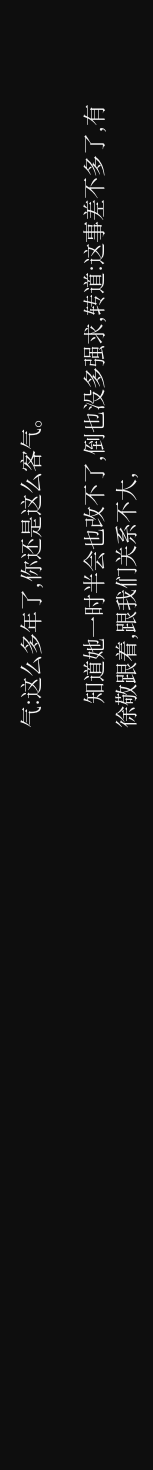气:这么多年了,你还是这么客气。

    知道她一时半会也改不了,倒也没多强求,转道:这事差不多了,有徐敬跟着,跟我们关系不大,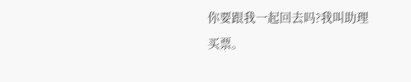你要跟我一起回去吗?我叫助理买票。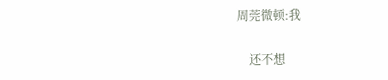周莞微顿:我

    还不想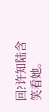回?许知陆含笑看她。